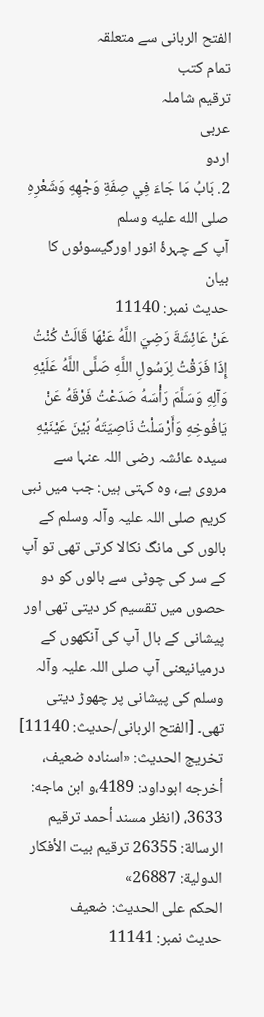الفتح الربانی سے متعلقہ
تمام کتب
ترقیم شاملہ
عربی
اردو
2. بَابُ مَا جَاءَ فِي صِفَةِ وَجْهِهِ وَشَعْرِهِ صلى الله عليه وسلم
آپ کے چہرۂ انور اورگیسوئوں کا بیان
حدیث نمبر: 11140
عَنْ عَائِشَةَ رَضِيَ اللَّهُ عَنْهَا قَالَتْ كُنْتُ إِذَا فَرَقْتُ لِرَسُولِ اللَّهِ صَلَّى اللَّهُ عَلَيْهِ وَآلِهِ وَسَلَّمَ رَأْسَهُ صَدَعْتُ فَرْقَهُ عَنْ يَافُوخِهِ وَأَرْسَلْتُ نَاصِيَتَهُ بَيْنَ عَيْنَيْهِ
سیدہ عائشہ رضی اللہ عنہا سے مروی ہے، وہ کہتی ہیں: جب میں نبی کریم صلی اللہ علیہ وآلہ وسلم کے بالوں کی مانگ نکالا کرتی تھی تو آپ کے سر کی چوٹی سے بالوں کو دو حصوں میں تقسیم کر دیتی تھی اور پیشانی کے بال آپ کی آنکھوں کے درمیانیعنی آپ صلی اللہ علیہ وآلہ وسلم کی پیشانی پر چھوڑ دیتی تھی۔ [الفتح الربانی/حدیث: 11140]
تخریج الحدیث: «اسناده ضعيف، أخرجه ابوداود: 4189،و ابن ماجه: 3633، (انظر مسند أحمد ترقيم الرسالة: 26355 ترقیم بيت الأفكار الدولية: 26887»
الحكم على الحديث: ضعیف
حدیث نمبر: 11141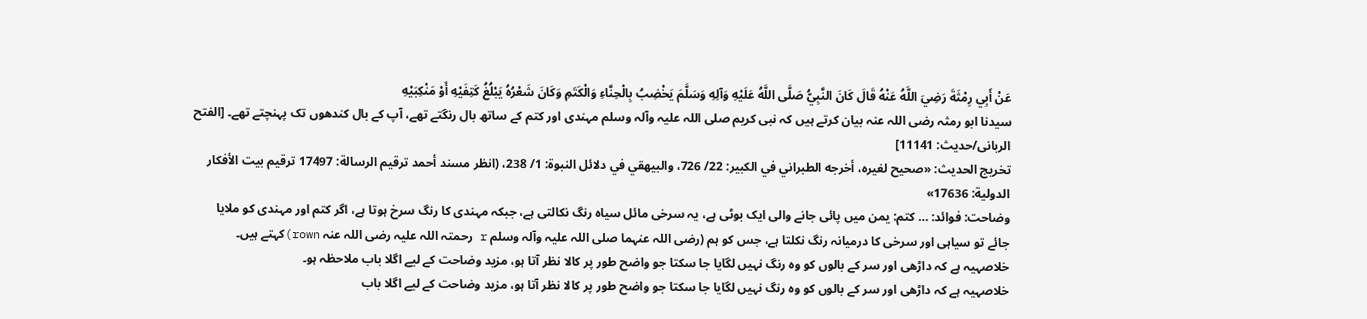عَنْ أَبِي رِمْثَةَ رَضِيَ اللَّهُ عَنْهُ قَالَ كَانَ النَّبِيُّ صَلَّى اللَّهُ عَلَيْهِ وَآلِهِ وَسَلَّمَ يَخْضِبُ بِالْحِنَّاءِ وَالْكَتَمِ وَكَانَ شَعْرُهُ يَبْلُغُ كَتِفَيْهِ أَوْ مَنْكِبَيْهِ
سیدنا ابو رمثہ رضی اللہ عنہ بیان کرتے ہیں کہ نبی کریم صلی اللہ علیہ وآلہ وسلم مہندی اور کتم کے ساتھ بال رنگتے تھے، آپ کے بال کندھوں تک پہنچتے تھے۔ [الفتح الربانی/حدیث: 11141]
تخریج الحدیث: «صحيح لغيره، أخرجه الطبراني في الكبير: 22/ 726، والبيھقي في دلائل النبوة: 1/ 238، (انظر مسند أحمد ترقيم الرسالة: 17497 ترقیم بيت الأفكار الدولية: 17636»
وضاحت: فوائد: … کتم: یمن میں پائی جانے والی ایک بوٹی ہے، یہ سرخی مائل سیاہ رنگ نکالتی ہے، جبکہ مہندی کا رنگ سرخ ہوتا ہے، اگر کتم اور مہندی کو ملایا جائے تو سیاہی اور سرخی کا درمیانہ رنگ نکلتا ہے، جس کو ہم (رضی اللہ عنہما صلی اللہ علیہ وآلہ وسلم r رحمتہ اللہ علیہ رضی اللہ عنہ rown)کہتے ہیں۔
خلاصہیہ ہے کہ داڑھی اور سر کے بالوں کو وہ رنگ نہیں لگایا جا سکتا جو واضح طور پر کالا نظر آتا ہو، مزید وضاحت کے لیے اگلا باب ملاحظہ ہو۔
خلاصہیہ ہے کہ داڑھی اور سر کے بالوں کو وہ رنگ نہیں لگایا جا سکتا جو واضح طور پر کالا نظر آتا ہو، مزید وضاحت کے لیے اگلا باب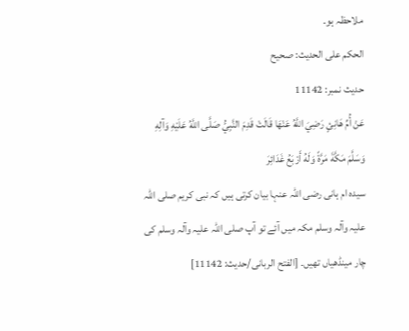ملاحظہ ہو۔
الحكم على الحديث: صحیح
حدیث نمبر: 11142
عَنْ أُمِّ هَانِئٍ رَضِيَ اللَّهُ عَنْهَا قَالَتْ قَدِمَ النَّبِيُّ صَلَّى اللَّهُ عَلَيْهِ وَآلِهِ وَسَلَّمَ مَكَّةَ مَرَّةً وَلَهُ أَرْبَعُ غَدَائِرَ
سیدہ ام ہانی رضی اللہ عنہا بیان کرتی ہیں کہ نبی کریم صلی اللہ علیہ وآلہ وسلم مکہ میں آئے تو آپ صلی اللہ علیہ وآلہ وسلم کی چار مینڈھیاں تھیں۔ [الفتح الربانی/حدیث: 11142]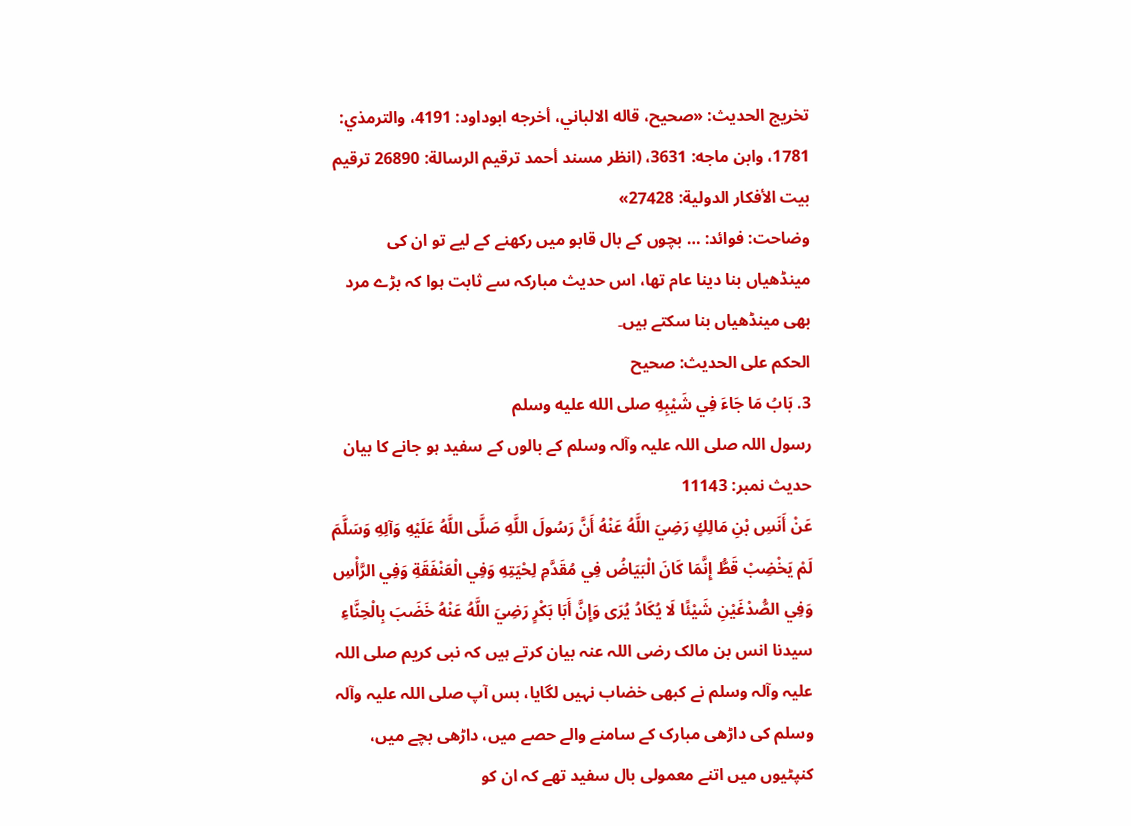تخریج الحدیث: «صحيح، قاله الالباني، أخرجه ابوداود: 4191، والترمذي: 1781، وابن ماجه: 3631، (انظر مسند أحمد ترقيم الرسالة: 26890 ترقیم بيت الأفكار الدولية: 27428»
وضاحت: فوائد: … بچوں کے بال قابو میں رکھنے کے لیے تو ان کی مینڈھیاں بنا دینا عام تھا، اس حدیث مبارکہ سے ثابت ہوا کہ بڑے مرد بھی مینڈھیاں بنا سکتے ہیں۔
الحكم على الحديث: صحیح
3. بَابُ مَا جَاءَ فِي شَيْبِهِ صلى الله عليه وسلم
رسول اللہ صلی اللہ علیہ وآلہ وسلم کے بالوں کے سفید ہو جانے کا بیان
حدیث نمبر: 11143
عَنْ أَنَسِ بْنِ مَالِكٍ رَضِيَ اللَّهُ عَنْهُ أَنَّ رَسُولَ اللَّهِ صَلَّى اللَّهُ عَلَيْهِ وَآلِهِ وَسَلَّمَ لَمْ يَخْضِبْ قَطُّ إِنَّمَا كَانَ الْبَيَاضُ فِي مُقَدَّمِ لِحْيَتِهِ وَفِي الْعَنْفَقَةِ وَفِي الرَّأْسِ وَفِي الصُّدْغَيْنِ شَيْئًا لَا يُكَادُ يُرَى وَإِنَّ أَبَا بَكْرٍ رَضِيَ اللَّهُ عَنْهُ خَضَبَ بِالْحِنَّاءِ
سیدنا انس بن مالک رضی اللہ عنہ بیان کرتے ہیں کہ نبی کریم صلی اللہ علیہ وآلہ وسلم نے کبھی خضاب نہیں لگایا، بس آپ صلی اللہ علیہ وآلہ وسلم کی داڑھی مبارک کے سامنے والے حصے میں، داڑھی بچے میں، کنپٹیوں میں اتنے معمولی بال سفید تھے کہ ان کو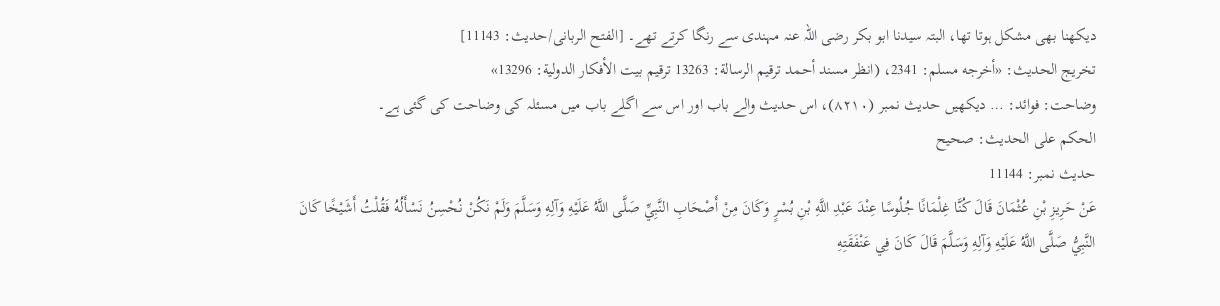دیکھنا بھی مشکل ہوتا تھا، البتہ سیدنا ابو بکر رضی اللہ عنہ مہندی سے رنگا کرتے تھے۔ [الفتح الربانی/حدیث: 11143]
تخریج الحدیث: «أخرجه مسلم: 2341، (انظر مسند أحمد ترقيم الرسالة: 13263 ترقیم بيت الأفكار الدولية: 13296»
وضاحت: فوائد: … دیکھیں حدیث نمبر (۸۲۱۰)، اس حدیث والے باب اور اس سے اگلے باب میں مسئلہ کی وضاحت کی گئی ہے۔
الحكم على الحديث: صحیح
حدیث نمبر: 11144
عَنْ حَرِيزِ بْنِ عُثْمَانَ قَالَ كُنَّا غِلْمَانًا جُلُوسًا عِنْدَ عَبْدِ اللَّهِ بْنِ بُسْرٍ وَكَانَ مِنْ أَصْحَابِ النَّبِيِّ صَلَّى اللَّهُ عَلَيْهِ وَآلِهِ وَسَلَّمَ وَلَمْ نَكُنْ نُحْسِنُ نَسْأَلُهُ فَقُلْتُ أَشَيْخًا كَانَ النَّبِيُّ صَلَّى اللَّهُ عَلَيْهِ وَآلِهِ وَسَلَّمَ قَالَ كَانَ فِي عَنْفَقَتِهِ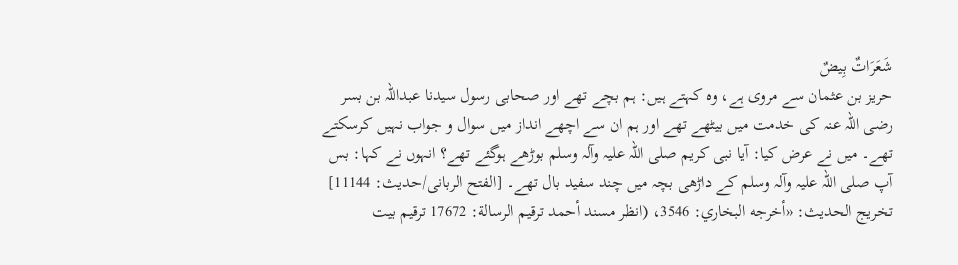شَعَرَاتٌ بِيضٌ
حریز بن عثمان سے مروی ہے، وہ کہتے ہیں: ہم بچے تھے اور صحابی رسول سیدنا عبداللہ بن بسر رضی اللہ عنہ کی خدمت میں بیٹھے تھے اور ہم ان سے اچھے انداز میں سوال و جواب نہیں کرسکتے تھے۔ میں نے عرض کیا: آیا نبی کریم صلی اللہ علیہ وآلہ وسلم بوڑھے ہوگئے تھے؟ انہوں نے کہا: بس آپ صلی اللہ علیہ وآلہ وسلم کے داڑھی بچہ میں چند سفید بال تھے۔ [الفتح الربانی/حدیث: 11144]
تخریج الحدیث: «أخرجه البخاري: 3546، (انظر مسند أحمد ترقيم الرسالة: 17672 ترقیم بيت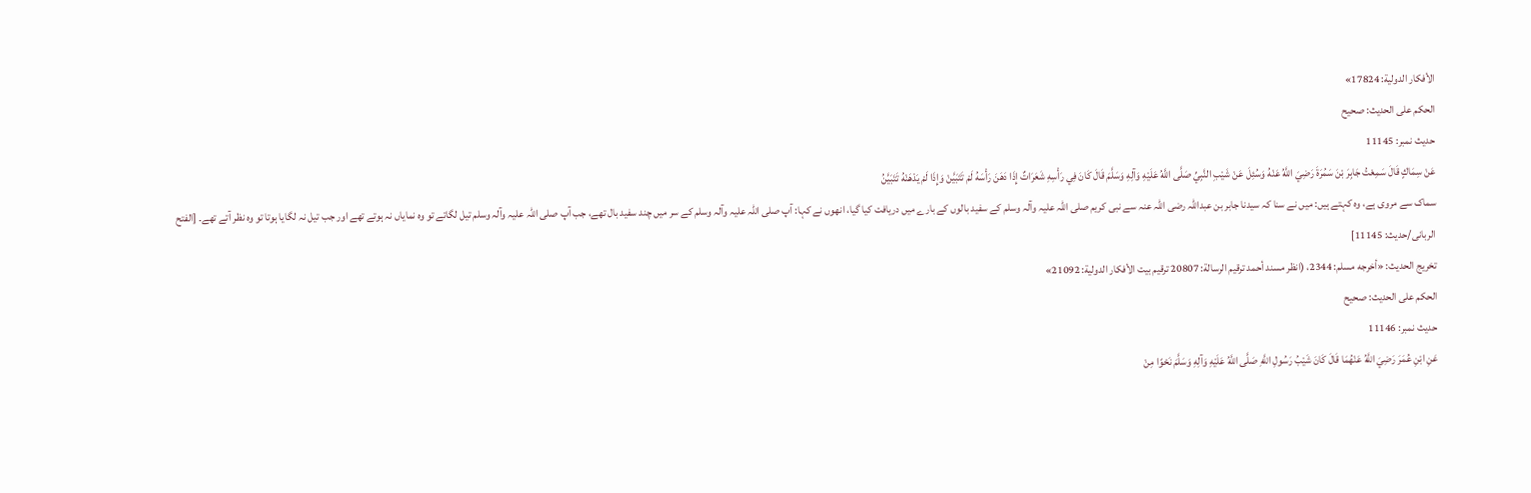الأفكار الدولية: 17824»
الحكم على الحديث: صحیح
حدیث نمبر: 11145
عَنْ سِمَاكٍ قَالَ سَمِعْتُ جَابِرَ بْنَ سَمُرَةَ رَضِيَ اللَّهُ عَنْهُ وَسُئِلَ عَنْ شَيْبِ النَّبِيِّ صَلَّى اللَّهُ عَلَيْهِ وَآلِهِ وَسَلَّمَ قَالَ كَانَ فِي رَأْسِهِ شَعَرَاتٌ إِذَا دَهَنَ رَأْسَهُ لَمْ تَتَبَيَّنْ وَإِذَا لَمْ يَدْهَنْهُ تَتَبَيَّنُ
سماک سے مروی ہے، وہ کہتے ہیں: میں نے سنا کہ سیدنا جابر بن عبداللہ رضی اللہ عنہ سے نبی کریم صلی اللہ علیہ وآلہ وسلم کے سفید بالوں کے بارے میں دریافت کیا گیا، انھوں نے کہا: آپ صلی اللہ علیہ وآلہ وسلم کے سر میں چند سفید بال تھے، جب آپ صلی اللہ علیہ وآلہ وسلم تیل لگاتے تو وہ نمایاں نہ ہوتے تھے اور جب تیل نہ لگایا ہوتا تو وہ نظر آتے تھے۔ [الفتح الربانی/حدیث: 11145]
تخریج الحدیث: «أخرجه مسلم: 2344، (انظر مسند أحمد ترقيم الرسالة: 20807 ترقیم بيت الأفكار الدولية: 21092»
الحكم على الحديث: صحیح
حدیث نمبر: 11146
عَنِ ابْنِ عُمَرَ رَضِيَ اللَّهُ عَنْهُمَا قَالَ كَانَ شَيْبُ رَسُولِ اللَّهِ صَلَّى اللَّهُ عَلَيْهِ وَآلِهِ وَسَلَّمَ نَحْوًا مِنْ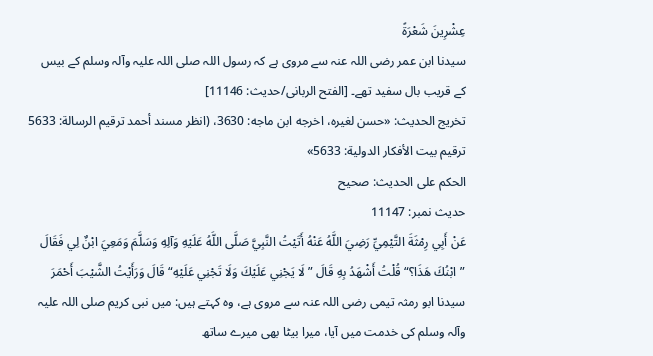عِشْرِينَ شَعْرَةً
سیدنا ابن عمر رضی اللہ عنہ سے مروی ہے کہ رسول اللہ صلی اللہ علیہ وآلہ وسلم کے بیس کے قریب بال سفید تھے۔ [الفتح الربانی/حدیث: 11146]
تخریج الحدیث: «حسن لغيره، اخرجه ابن ماجه: 3630، (انظر مسند أحمد ترقيم الرسالة: 5633 ترقیم بيت الأفكار الدولية: 5633»
الحكم على الحديث: صحیح
حدیث نمبر: 11147
عَنْ أَبِي رِمْثَةَ التَّيْمِيِّ رَضِيَ اللَّهُ عَنْهُ أَتَيْتُ النَّبِيَّ صَلَّى اللَّهُ عَلَيْهِ وَآلِهِ وَسَلَّمَ وَمَعِيَ ابْنٌ لِي فَقَالَ ”ابْنُكَ هَذَا؟“ قُلْتُ أَشْهَدُ بِهِ قَالَ ”لَا يَجْنِي عَلَيْكَ وَلَا تَجْنِي عَلَيْهِ“ قَالَ وَرَأَيْتُ الشَّيْبَ أَحْمَرَ
سیدنا ابو رمثہ تیمی رضی اللہ عنہ سے مروی ہے، وہ کہتے ہیں: میں نبی کریم صلی اللہ علیہ وآلہ وسلم کی خدمت میں آیا، میرا بیٹا بھی میرے ساتھ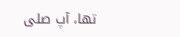تھا، آپ صلی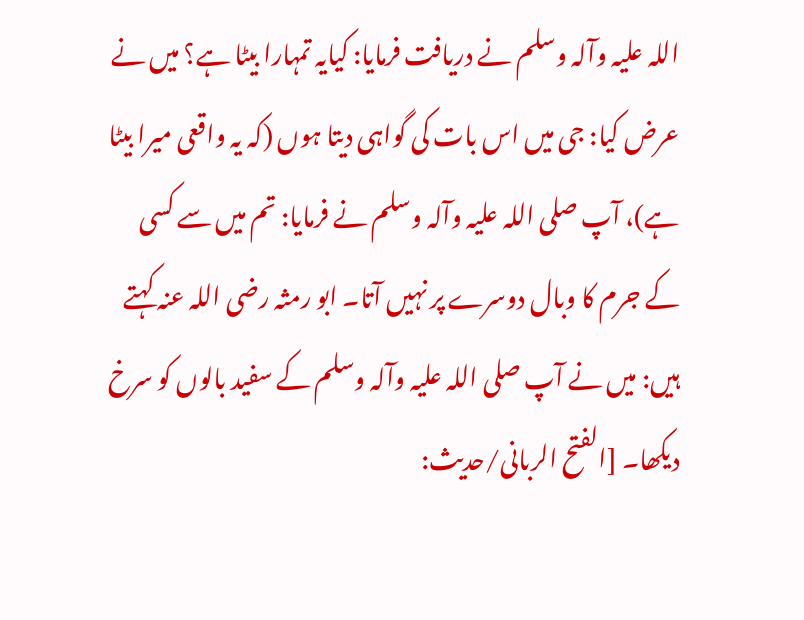اللہ علیہ وآلہ وسلم نے دریافت فرمایا: کیایہ تمہارا بیٹا ہے؟ میں نے عرض کیا: جی میں اس بات کی گواہی دیتا ہوں (کہ یہ واقعی میرا بیٹا ہے)، آپ صلی اللہ علیہ وآلہ وسلم نے فرمایا: تم میں سے کسی کے جرم کا وبال دوسرے پر نہیں آتا۔ ابو رمثہ رضی اللہ عنہ کہتے ہیں: میں نے آپ صلی اللہ علیہ وآلہ وسلم کے سفید بالوں کو سرخ دیکھا۔ [الفتح الربانی/حدیث: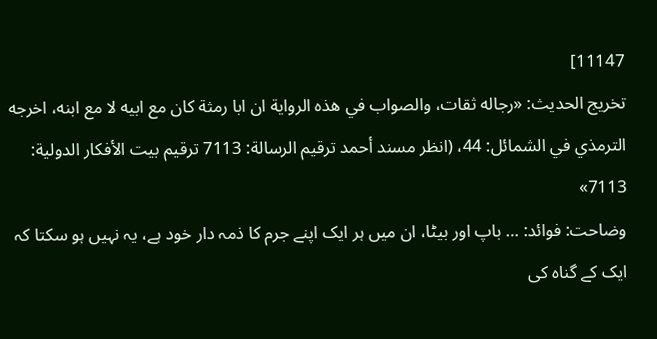11147]
تخریج الحدیث: «رجاله ثقات، والصواب في ھذه الرواية ان ابا رمثة كان مع ابيه لا مع ابنه، اخرجه الترمذي في الشمائل: 44، (انظر مسند أحمد ترقيم الرسالة: 7113 ترقیم بيت الأفكار الدولية: 7113»
وضاحت: فوائد: … باپ اور بیٹا، ان میں ہر ایک اپنے جرم کا ذمہ دار خود ہے، یہ نہیں ہو سکتا کہ ایک کے گناہ کی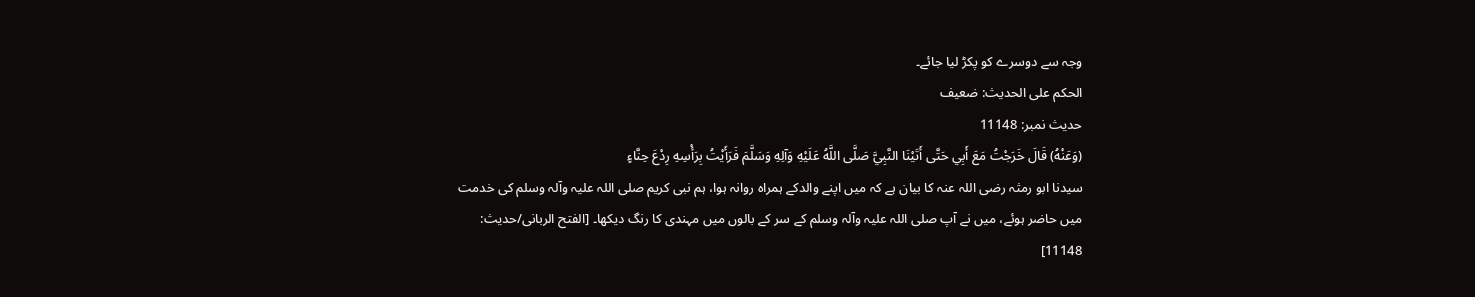وجہ سے دوسرے کو پکڑ لیا جائے۔
الحكم على الحديث: ضعیف
حدیث نمبر: 11148
(وَعَنْهُ) قَالَ خَرَجْتُ مَعَ أَبِي حَتَّى أَتَيْنَا النَّبِيَّ صَلَّى اللَّهُ عَلَيْهِ وَآلِهِ وَسَلَّمَ فَرَأَيْتُ بِرَأْسِهِ رِدْعَ حِنَّاءٍ
سیدنا ابو رمثہ رضی اللہ عنہ کا بیان ہے کہ میں اپنے والدکے ہمراہ روانہ ہوا، ہم نبی کریم صلی اللہ علیہ وآلہ وسلم کی خدمت میں حاضر ہوئے، میں نے آپ صلی اللہ علیہ وآلہ وسلم کے سر کے بالوں میں مہندی کا رنگ دیکھا۔ [الفتح الربانی/حدیث: 11148]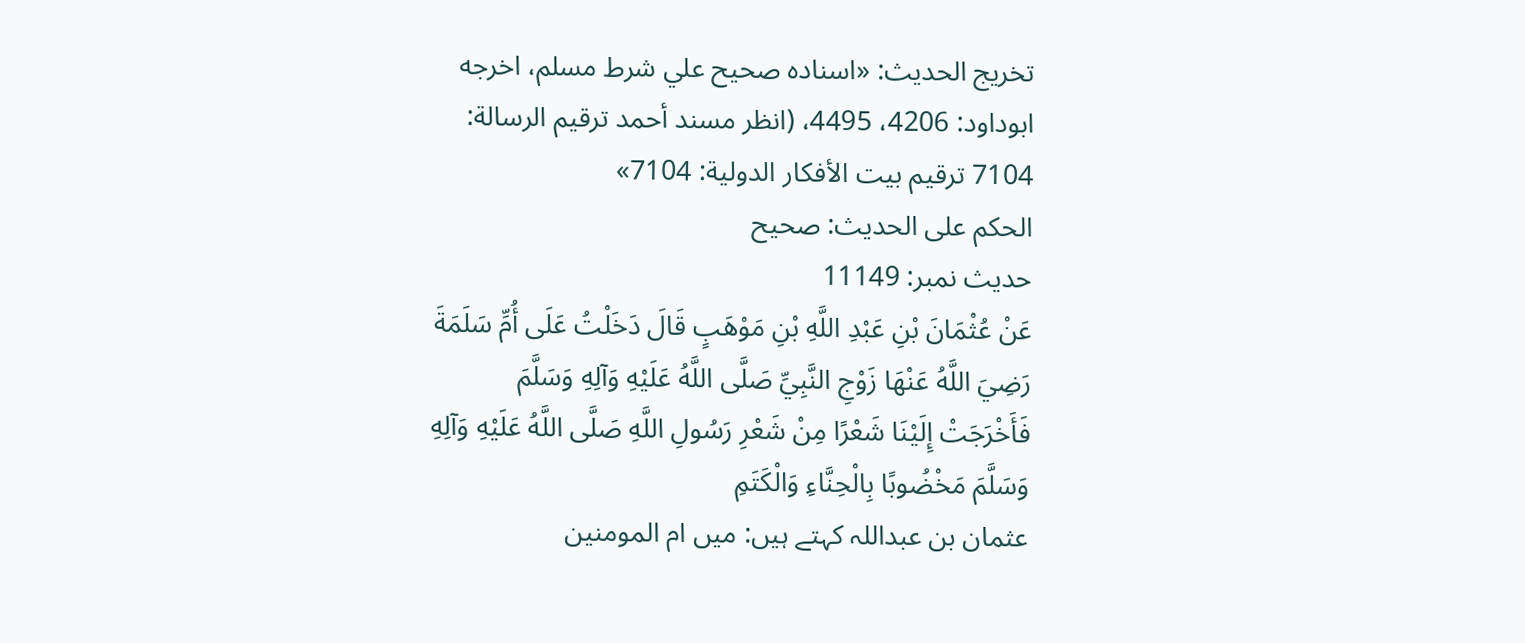تخریج الحدیث: «اسناده صحيح علي شرط مسلم، اخرجه ابوداود: 4206، 4495، (انظر مسند أحمد ترقيم الرسالة: 7104 ترقیم بيت الأفكار الدولية: 7104»
الحكم على الحديث: صحیح
حدیث نمبر: 11149
عَنْ عُثْمَانَ بْنِ عَبْدِ اللَّهِ بْنِ مَوْهَبٍ قَالَ دَخَلْتُ عَلَى أُمِّ سَلَمَةَ رَضِيَ اللَّهُ عَنْهَا زَوْجِ النَّبِيِّ صَلَّى اللَّهُ عَلَيْهِ وَآلِهِ وَسَلَّمَ فَأَخْرَجَتْ إِلَيْنَا شَعْرًا مِنْ شَعْرِ رَسُولِ اللَّهِ صَلَّى اللَّهُ عَلَيْهِ وَآلِهِ وَسَلَّمَ مَخْضُوبًا بِالْحِنَّاءِ وَالْكَتَمِ
عثمان بن عبداللہ کہتے ہیں: میں ام المومنین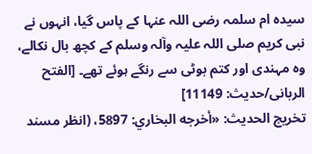سیدہ ام سلمہ رضی اللہ عنہا کے پاس گیا، انہوں نے نبی کریم صلی اللہ علیہ وآلہ وسلم کے کچھ بال نکالے، وہ مہندی اور کتم بوٹی سے رنگے ہوئے تھے۔ [الفتح الربانی/حدیث: 11149]
تخریج الحدیث: «أخرجه البخاري: 5897، (انظر مسند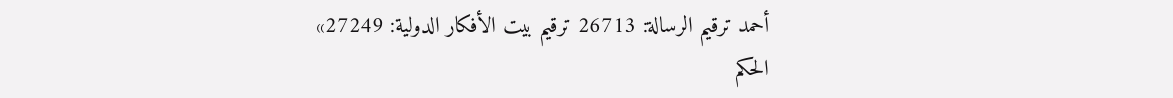أحمد ترقيم الرسالة: 26713 ترقیم بيت الأفكار الدولية: 27249»
الحكم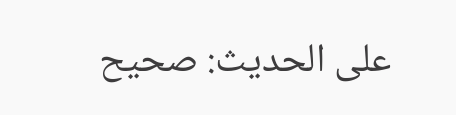على الحديث: صحیح